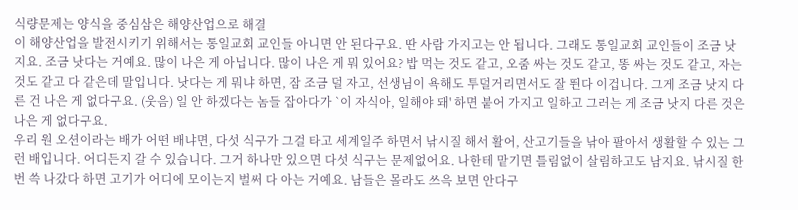식량문제는 양식을 중심삼은 해양산업으로 해결
이 해양산업을 발전시키기 위해서는 통일교회 교인들 아니면 안 된다구요. 딴 사람 가지고는 안 됩니다. 그래도 통일교회 교인들이 조금 낫지요. 조금 낫다는 거예요. 많이 나은 게 아닙니다. 많이 나은 게 뭐 있어요? 밥 먹는 것도 같고, 오줌 싸는 것도 같고, 똥 싸는 것도 같고, 자는 것도 같고 다 같은데 말입니다. 낫다는 게 뭐냐 하면, 잠 조금 덜 자고, 선생님이 욕해도 투덜거리면서도 잘 뛴다 이겁니다. 그게 조금 낫지 다른 건 나은 게 없다구요. (웃음) 일 안 하겠다는 놈들 잡아다가 `이 자식아, 일해야 돼' 하면 붙어 가지고 일하고 그러는 게 조금 낫지 다른 것은 나은 게 없다구요.
우리 원 오션이라는 배가 어떤 배냐면, 다섯 식구가 그걸 타고 세계일주 하면서 낚시질 해서 활어, 산고기들을 낚아 팔아서 생활할 수 있는 그런 배입니다. 어디든지 갈 수 있습니다. 그거 하나만 있으면 다섯 식구는 문제없어요. 나한테 맡기면 틀림없이 살림하고도 남지요. 낚시질 한번 쓱 나갔다 하면 고기가 어디에 모이는지 벌써 다 아는 거예요. 남들은 몰라도 쓰윽 보면 안다구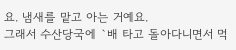요. 냄새를 맡고 아는 거예요.
그래서 수산당국에 `배 타고 돌아다니면서 먹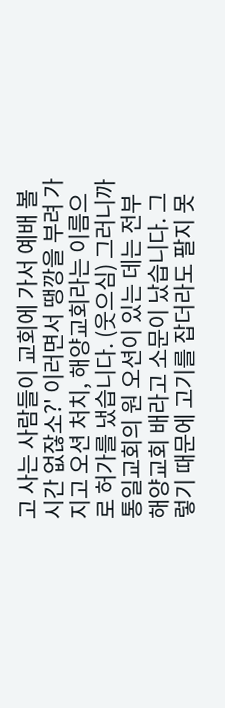고 사는 사람들이 교회에 가서 예배 볼 시간 없잖소?' 이러면서 땡깡을 부려 가지고 오션 처치, 해양교회라는 이름으로 허가를 냈습니다. (웃으심) 그러니까 통일교회의 원 오션이 있는 데는 전부 해양교회 배라고 소문이 났습니다. 그렇기 때문에 고기를 잡더라도 팔지 못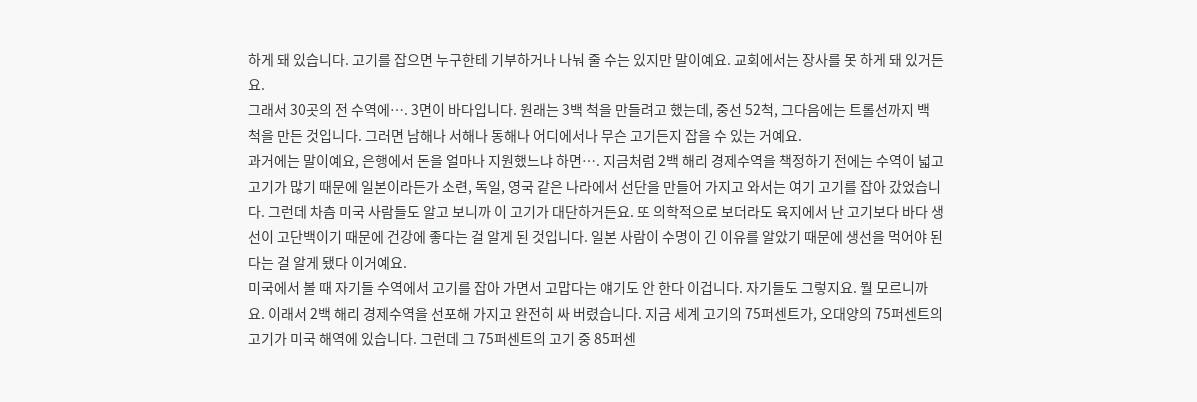하게 돼 있습니다. 고기를 잡으면 누구한테 기부하거나 나눠 줄 수는 있지만 말이예요. 교회에서는 장사를 못 하게 돼 있거든요.
그래서 30곳의 전 수역에…. 3면이 바다입니다. 원래는 3백 척을 만들려고 했는데, 중선 52척, 그다음에는 트롤선까지 백 척을 만든 것입니다. 그러면 남해나 서해나 동해나 어디에서나 무슨 고기든지 잡을 수 있는 거예요.
과거에는 말이예요, 은행에서 돈을 얼마나 지원했느냐 하면…. 지금처럼 2백 해리 경제수역을 책정하기 전에는 수역이 넓고 고기가 많기 때문에 일본이라든가 소련, 독일, 영국 같은 나라에서 선단을 만들어 가지고 와서는 여기 고기를 잡아 갔었습니다. 그런데 차츰 미국 사람들도 알고 보니까 이 고기가 대단하거든요. 또 의학적으로 보더라도 육지에서 난 고기보다 바다 생선이 고단백이기 때문에 건강에 좋다는 걸 알게 된 것입니다. 일본 사람이 수명이 긴 이유를 알았기 때문에 생선을 먹어야 된다는 걸 알게 됐다 이거예요.
미국에서 볼 때 자기들 수역에서 고기를 잡아 가면서 고맙다는 얘기도 안 한다 이겁니다. 자기들도 그렇지요. 뭘 모르니까요. 이래서 2백 해리 경제수역을 선포해 가지고 완전히 싸 버렸습니다. 지금 세계 고기의 75퍼센트가, 오대양의 75퍼센트의 고기가 미국 해역에 있습니다. 그런데 그 75퍼센트의 고기 중 85퍼센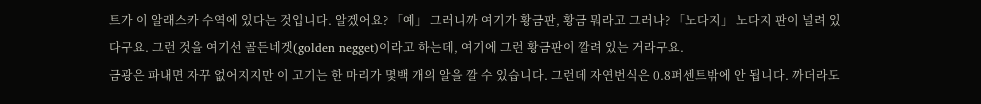트가 이 알래스카 수역에 있다는 것입니다. 알겠어요? 「예」 그러니까 여기가 황금판, 황금 뭐라고 그러나? 「노다지」 노다지 판이 널려 있다구요. 그런 것을 여기선 골든네겟(golden negget)이라고 하는데, 여기에 그런 황금판이 깔려 있는 거라구요.
금광은 파내면 자꾸 없어지지만 이 고기는 한 마리가 몇백 개의 알을 깔 수 있습니다. 그런데 자연번식은 0.8퍼센트밖에 안 됩니다. 까더라도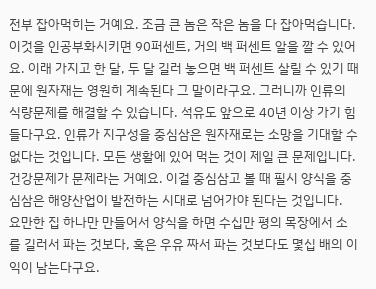전부 잡아먹히는 거예요. 조금 큰 놈은 작은 놈을 다 잡아먹습니다. 이것을 인공부화시키면 90퍼센트, 거의 백 퍼센트 알을 깔 수 있어요. 이래 가지고 한 달, 두 달 길러 놓으면 백 퍼센트 살릴 수 있기 때문에 원자재는 영원히 계속된다 그 말이라구요. 그러니까 인류의 식량문제를 해결할 수 있습니다. 석유도 앞으로 40년 이상 가기 힘들다구요. 인류가 지구성을 중심삼은 원자재로는 소망을 기대할 수 없다는 것입니다. 모든 생활에 있어 먹는 것이 제일 큰 문제입니다. 건강문제가 문제라는 거예요. 이걸 중심삼고 볼 때 필시 양식을 중심삼은 해양산업이 발전하는 시대로 넘어가야 된다는 것입니다.
요만한 집 하나만 만들어서 양식을 하면 수십만 평의 목장에서 소를 길러서 파는 것보다, 혹은 우유 짜서 파는 것보다도 몇십 배의 이익이 남는다구요.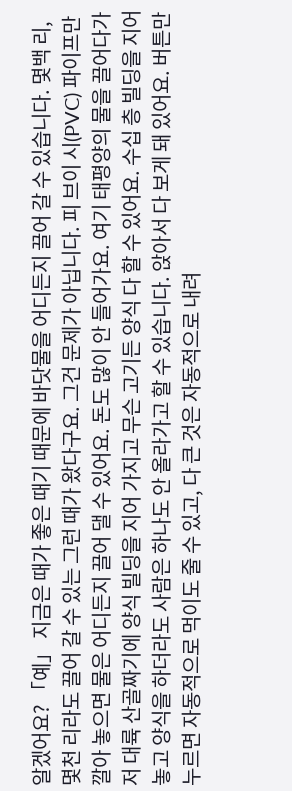알겠어요? 「예」 지금은 때가 좋은 때기 때문에 바닷물을 어디든지 끌어 갈 수 있습니다. 몇백 리, 몇천 리라도 끌어 갈 수 있는 그런 때가 왔다구요. 그건 문제가 아닙니다. 피 브이 시(PVC) 파이프만 깔아 놓으면 물은 어디든지 끌어 댈 수 있어요. 돈도 많이 안 들어가요. 여기 태평양의 물을 끌어다가 저 대륙 산골짜기에 양식 빌딩을 지어 가지고 무슨 고기든 양식 다 할 수 있어요. 수십 층 빌딩을 지어 놓고 양식을 하더라도 사람은 하나도 안 올라가고 할 수 있습니다. 앉아서 다 보게 돼 있어요. 버튼만 누르면 자동적으로 먹이도 줄 수 있고, 다 큰 것은 자동적으로 내려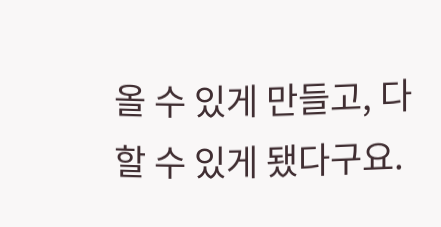올 수 있게 만들고, 다 할 수 있게 됐다구요.